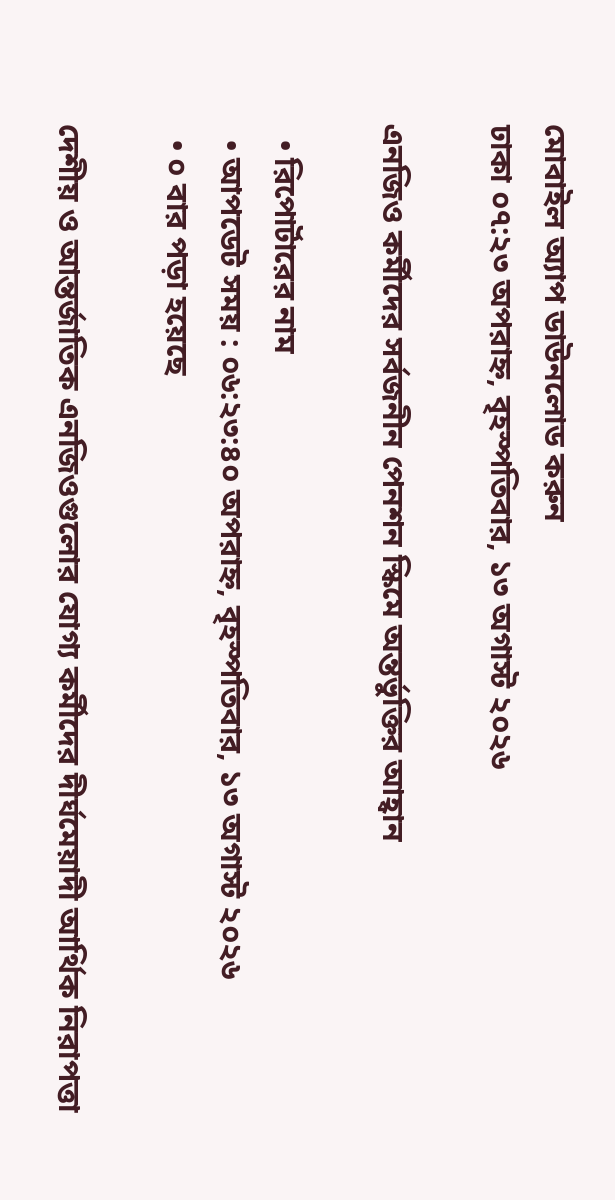মোবাইল অ্যাপ ডাউনলোড করুন
ঢাকা ০৭:২৩ অপরাহ্ন, বৃহস্পতিবার, ১৩ অগাস্ট ২০২৬

এনজিও কর্মীদের সর্বজনীন পেনশন স্কিমে অন্তর্ভুক্তির আহ্বান

  • রিপোর্টারের নাম
  • আপডেট সময় : ০৬:২৩:৪০ অপরাহ্ন, বৃহস্পতিবার, ১৩ অগাস্ট ২০২৬
  • ০ বার পড়া হয়েছে

দেশীয় ও আন্তর্জাতিক এনজিওগুলোর যোগ্য কর্মীদের দীর্ঘমেয়াদী আর্থিক নিরাপত্তা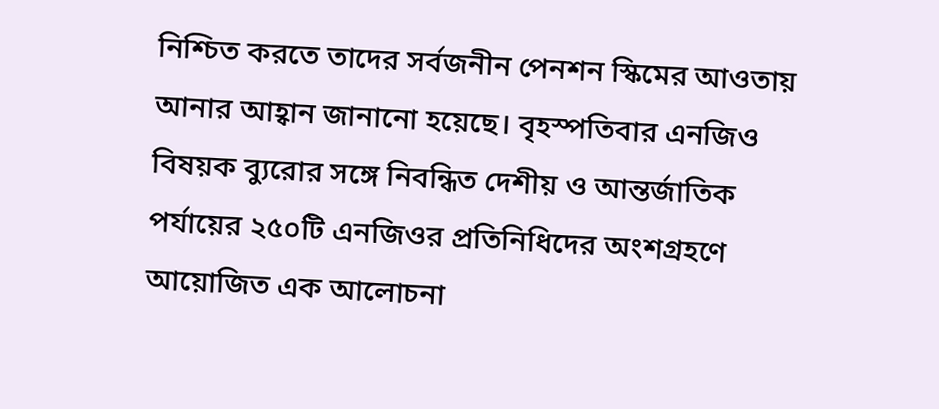নিশ্চিত করতে তাদের সর্বজনীন পেনশন স্কিমের আওতায় আনার আহ্বান জানানো হয়েছে। বৃহস্পতিবার এনজিও বিষয়ক ব্যুরোর সঙ্গে নিবন্ধিত দেশীয় ও আন্তর্জাতিক পর্যায়ের ২৫০টি এনজিওর প্রতিনিধিদের অংশগ্রহণে আয়োজিত এক আলোচনা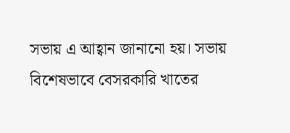সভায় এ আহ্বান জানানো হয়। সভায় বিশেষভাবে বেসরকারি খাতের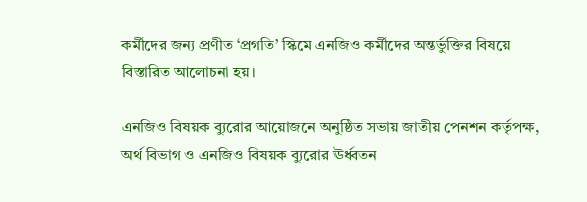কর্মীদের জন্য প্রণীত ‘প্রগতি’ স্কিমে এনজিও কর্মীদের অন্তর্ভুক্তির বিষয়ে বিস্তারিত আলোচনা হয়।

এনজিও বিষয়ক ব্যুরোর আয়োজনে অনুষ্ঠিত সভায় জাতীয় পেনশন কর্তৃপক্ষ, অর্থ বিভাগ ও এনজিও বিষয়ক ব্যুরোর ঊর্ধ্বতন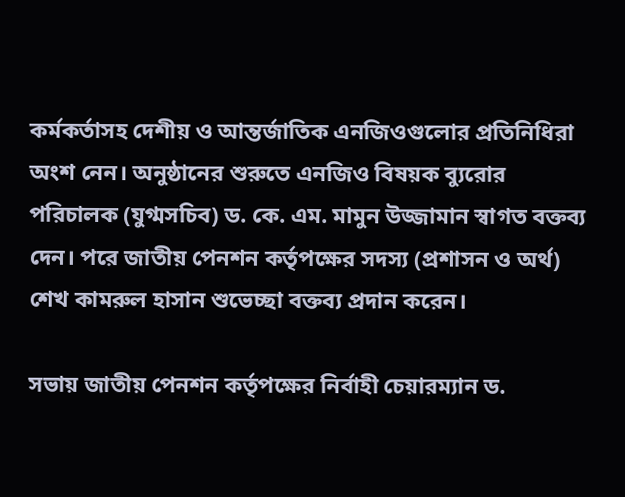কর্মকর্তাসহ দেশীয় ও আন্তর্জাতিক এনজিওগুলোর প্রতিনিধিরা অংশ নেন। অনুষ্ঠানের শুরুতে এনজিও বিষয়ক ব্যুরোর পরিচালক (যুগ্মসচিব) ড. কে. এম. মামুন উজ্জামান স্বাগত বক্তব্য দেন। পরে জাতীয় পেনশন কর্তৃপক্ষের সদস্য (প্রশাসন ও অর্থ) শেখ কামরুল হাসান শুভেচ্ছা বক্তব্য প্রদান করেন।

সভায় জাতীয় পেনশন কর্তৃপক্ষের নির্বাহী চেয়ারম্যান ড.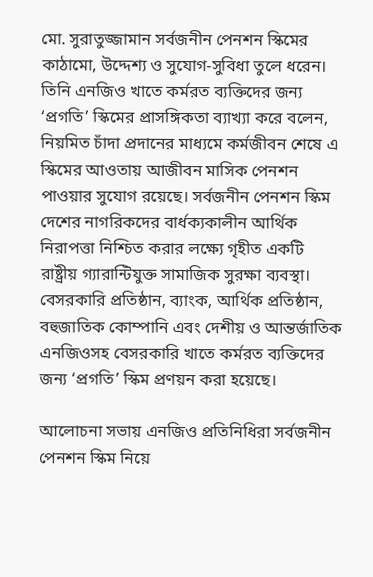মো. সুরাতুজ্জামান সর্বজনীন পেনশন স্কিমের কাঠামো, উদ্দেশ্য ও সুযোগ-সুবিধা তুলে ধরেন। তিনি এনজিও খাতে কর্মরত ব্যক্তিদের জন্য ‘প্রগতি’ স্কিমের প্রাসঙ্গিকতা ব্যাখ্যা করে বলেন, নিয়মিত চাঁদা প্রদানের মাধ্যমে কর্মজীবন শেষে এ স্কিমের আওতায় আজীবন মাসিক পেনশন পাওয়ার সুযোগ রয়েছে। সর্বজনীন পেনশন স্কিম দেশের নাগরিকদের বার্ধক্যকালীন আর্থিক নিরাপত্তা নিশ্চিত করার লক্ষ্যে গৃহীত একটি রাষ্ট্রীয় গ্যারান্টিযুক্ত সামাজিক সুরক্ষা ব্যবস্থা। বেসরকারি প্রতিষ্ঠান, ব্যাংক, আর্থিক প্রতিষ্ঠান, বহুজাতিক কোম্পানি এবং দেশীয় ও আন্তর্জাতিক এনজিওসহ বেসরকারি খাতে কর্মরত ব্যক্তিদের জন্য ‘প্রগতি’ স্কিম প্রণয়ন করা হয়েছে।

আলোচনা সভায় এনজিও প্রতিনিধিরা সর্বজনীন পেনশন স্কিম নিয়ে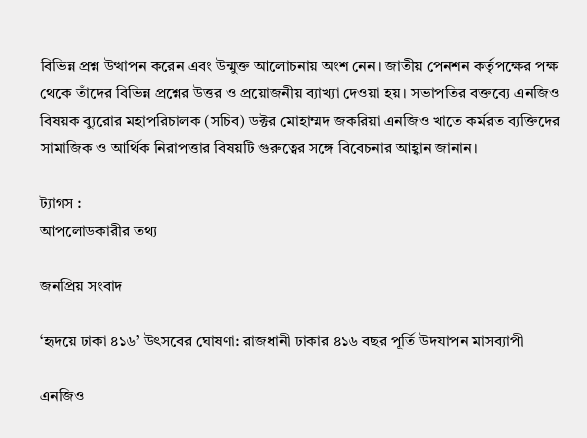বিভিন্ন প্রশ্ন উত্থাপন করেন এবং উন্মুক্ত আলোচনায় অংশ নেন। জাতীয় পেনশন কর্তৃপক্ষের পক্ষ থেকে তাঁদের বিভিন্ন প্রশ্নের উত্তর ও প্রয়োজনীয় ব্যাখ্যা দেওয়া হয়। সভাপতির বক্তব্যে এনজিও বিষয়ক ব্যুরোর মহাপরিচালক (সচিব) ডক্টর মোহাম্মদ জকরিয়া এনজিও খাতে কর্মরত ব্যক্তিদের সামাজিক ও আর্থিক নিরাপত্তার বিষয়টি গুরুত্বের সঙ্গে বিবেচনার আহ্বান জানান।

ট্যাগস :
আপলোডকারীর তথ্য

জনপ্রিয় সংবাদ

‘হৃদয়ে ঢাকা ৪১৬’ উৎসবের ঘোষণা: রাজধানী ঢাকার ৪১৬ বছর পূর্তি উদযাপন মাসব্যাপী

এনজিও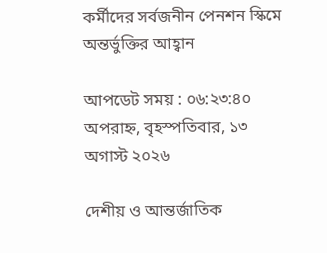কর্মীদের সর্বজনীন পেনশন স্কিমে অন্তর্ভুক্তির আহ্বান

আপডেট সময় : ০৬:২৩:৪০ অপরাহ্ন, বৃহস্পতিবার, ১৩ অগাস্ট ২০২৬

দেশীয় ও আন্তর্জাতিক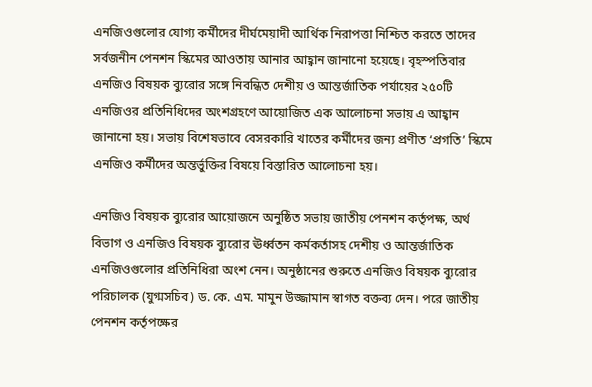এনজিওগুলোর যোগ্য কর্মীদের দীর্ঘমেয়াদী আর্থিক নিরাপত্তা নিশ্চিত করতে তাদের সর্বজনীন পেনশন স্কিমের আওতায় আনার আহ্বান জানানো হয়েছে। বৃহস্পতিবার এনজিও বিষয়ক ব্যুরোর সঙ্গে নিবন্ধিত দেশীয় ও আন্তর্জাতিক পর্যায়ের ২৫০টি এনজিওর প্রতিনিধিদের অংশগ্রহণে আয়োজিত এক আলোচনা সভায় এ আহ্বান জানানো হয়। সভায় বিশেষভাবে বেসরকারি খাতের কর্মীদের জন্য প্রণীত ‘প্রগতি’ স্কিমে এনজিও কর্মীদের অন্তর্ভুক্তির বিষয়ে বিস্তারিত আলোচনা হয়।

এনজিও বিষয়ক ব্যুরোর আয়োজনে অনুষ্ঠিত সভায় জাতীয় পেনশন কর্তৃপক্ষ, অর্থ বিভাগ ও এনজিও বিষয়ক ব্যুরোর ঊর্ধ্বতন কর্মকর্তাসহ দেশীয় ও আন্তর্জাতিক এনজিওগুলোর প্রতিনিধিরা অংশ নেন। অনুষ্ঠানের শুরুতে এনজিও বিষয়ক ব্যুরোর পরিচালক (যুগ্মসচিব) ড. কে. এম. মামুন উজ্জামান স্বাগত বক্তব্য দেন। পরে জাতীয় পেনশন কর্তৃপক্ষের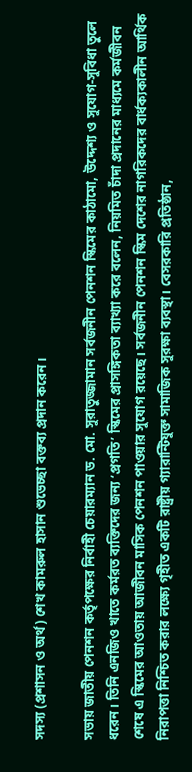সদস্য (প্রশাসন ও অর্থ) শেখ কামরুল হাসান শুভেচ্ছা বক্তব্য প্রদান করেন।

সভায় জাতীয় পেনশন কর্তৃপক্ষের নির্বাহী চেয়ারম্যান ড. মো. সুরাতুজ্জামান সর্বজনীন পেনশন স্কিমের কাঠামো, উদ্দেশ্য ও সুযোগ-সুবিধা তুলে ধরেন। তিনি এনজিও খাতে কর্মরত ব্যক্তিদের জন্য ‘প্রগতি’ স্কিমের প্রাসঙ্গিকতা ব্যাখ্যা করে বলেন, নিয়মিত চাঁদা প্রদানের মাধ্যমে কর্মজীবন শেষে এ স্কিমের আওতায় আজীবন মাসিক পেনশন পাওয়ার সুযোগ রয়েছে। সর্বজনীন পেনশন স্কিম দেশের নাগরিকদের বার্ধক্যকালীন আর্থিক নিরাপত্তা নিশ্চিত করার লক্ষ্যে গৃহীত একটি রাষ্ট্রীয় গ্যারান্টিযুক্ত সামাজিক সুরক্ষা ব্যবস্থা। বেসরকারি প্রতিষ্ঠান,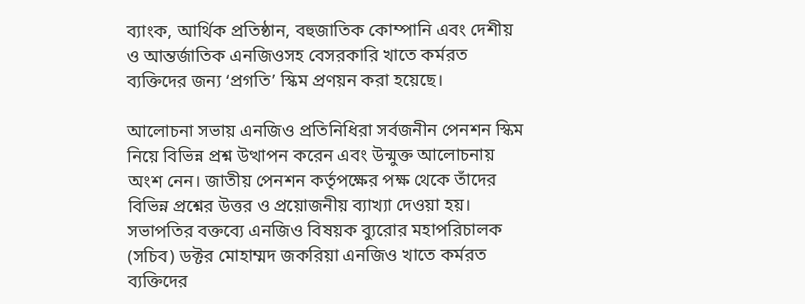ব্যাংক, আর্থিক প্রতিষ্ঠান, বহুজাতিক কোম্পানি এবং দেশীয় ও আন্তর্জাতিক এনজিওসহ বেসরকারি খাতে কর্মরত ব্যক্তিদের জন্য ‘প্রগতি’ স্কিম প্রণয়ন করা হয়েছে।

আলোচনা সভায় এনজিও প্রতিনিধিরা সর্বজনীন পেনশন স্কিম নিয়ে বিভিন্ন প্রশ্ন উত্থাপন করেন এবং উন্মুক্ত আলোচনায় অংশ নেন। জাতীয় পেনশন কর্তৃপক্ষের পক্ষ থেকে তাঁদের বিভিন্ন প্রশ্নের উত্তর ও প্রয়োজনীয় ব্যাখ্যা দেওয়া হয়। সভাপতির বক্তব্যে এনজিও বিষয়ক ব্যুরোর মহাপরিচালক (সচিব) ডক্টর মোহাম্মদ জকরিয়া এনজিও খাতে কর্মরত ব্যক্তিদের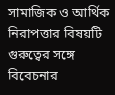সামাজিক ও আর্থিক নিরাপত্তার বিষয়টি গুরুত্বের সঙ্গে বিবেচনার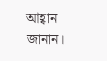আহ্বান জানান।